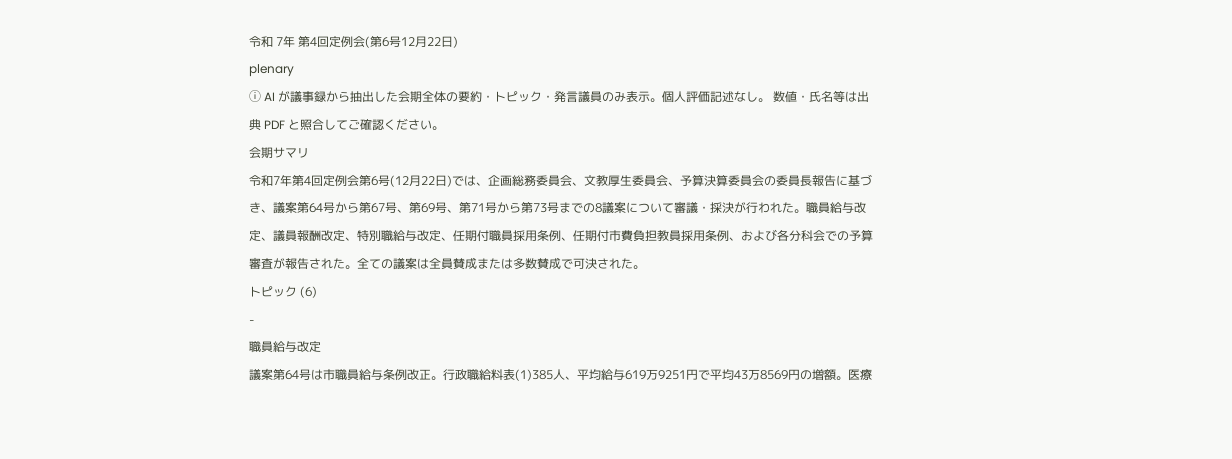令和 7年 第4回定例会(第6号12月22日)
plenary
ⓘ AI が議事録から抽出した会期全体の要約・トピック・発言議員のみ表示。個人評価記述なし。 数値・氏名等は出典 PDF と照合してご確認ください。
会期サマリ
令和7年第4回定例会第6号(12月22日)では、企画総務委員会、文教厚生委員会、予算決算委員会の委員長報告に基づき、議案第64号から第67号、第69号、第71号から第73号までの8議案について審議・採決が行われた。職員給与改定、議員報酬改定、特別職給与改定、任期付職員採用条例、任期付市費負担教員採用条例、および各分科会での予算審査が報告された。全ての議案は全員賛成または多数賛成で可決された。
トピック (6)
-
職員給与改定
議案第64号は市職員給与条例改正。行政職給料表(1)385人、平均給与619万9251円で平均43万8569円の増額。医療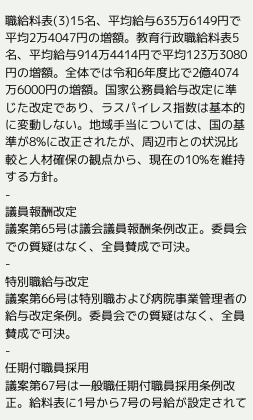職給料表(3)15名、平均給与635万6149円で平均2万4047円の増額。教育行政職給料表5名、平均給与914万4414円で平均123万3080円の増額。全体では令和6年度比で2億4074万6000円の増額。国家公務員給与改定に準じた改定であり、ラスパイレス指数は基本的に変動しない。地域手当については、国の基準が8%に改正されたが、周辺市との状況比較と人材確保の観点から、現在の10%を維持する方針。
-
議員報酬改定
議案第65号は議会議員報酬条例改正。委員会での質疑はなく、全員賛成で可決。
-
特別職給与改定
議案第66号は特別職および病院事業管理者の給与改定条例。委員会での質疑はなく、全員賛成で可決。
-
任期付職員採用
議案第67号は一般職任期付職員採用条例改正。給料表に1号から7号の号給が設定されて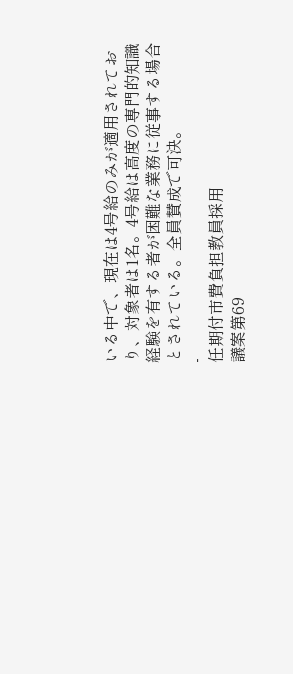いる中で、現在は4号給のみが適用されており、対象者は1名。4号給は高度の専門的知識経験を有する者が困難な業務に従事する場合とされている。全員賛成で可決。
-
任期付市費負担教員採用
議案第69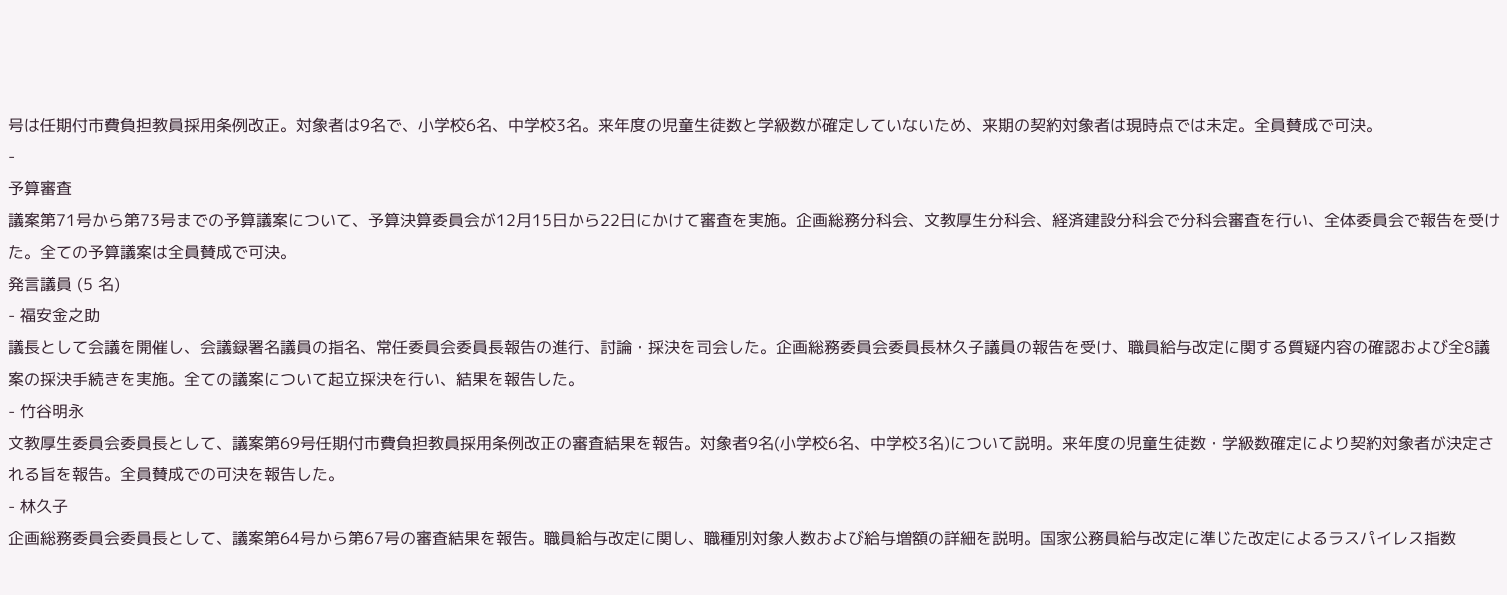号は任期付市費負担教員採用条例改正。対象者は9名で、小学校6名、中学校3名。来年度の児童生徒数と学級数が確定していないため、来期の契約対象者は現時点では未定。全員賛成で可決。
-
予算審査
議案第71号から第73号までの予算議案について、予算決算委員会が12月15日から22日にかけて審査を実施。企画総務分科会、文教厚生分科会、経済建設分科会で分科会審査を行い、全体委員会で報告を受けた。全ての予算議案は全員賛成で可決。
発言議員 (5 名)
- 福安金之助
議長として会議を開催し、会議録署名議員の指名、常任委員会委員長報告の進行、討論・採決を司会した。企画総務委員会委員長林久子議員の報告を受け、職員給与改定に関する質疑内容の確認および全8議案の採決手続きを実施。全ての議案について起立採決を行い、結果を報告した。
- 竹谷明永
文教厚生委員会委員長として、議案第69号任期付市費負担教員採用条例改正の審査結果を報告。対象者9名(小学校6名、中学校3名)について説明。来年度の児童生徒数・学級数確定により契約対象者が決定される旨を報告。全員賛成での可決を報告した。
- 林久子
企画総務委員会委員長として、議案第64号から第67号の審査結果を報告。職員給与改定に関し、職種別対象人数および給与増額の詳細を説明。国家公務員給与改定に準じた改定によるラスパイレス指数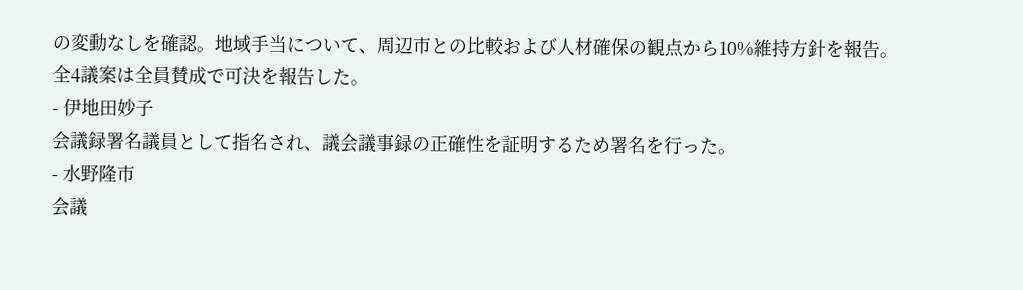の変動なしを確認。地域手当について、周辺市との比較および人材確保の観点から10%維持方針を報告。全4議案は全員賛成で可決を報告した。
- 伊地田妙子
会議録署名議員として指名され、議会議事録の正確性を証明するため署名を行った。
- 水野隆市
会議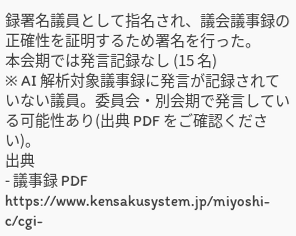録署名議員として指名され、議会議事録の正確性を証明するため署名を行った。
本会期では発言記録なし (15 名)
※ AI 解析対象議事録に発言が記録されていない議員。委員会・別会期で発言している可能性あり(出典 PDF をご確認ください)。
出典
- 議事録 PDF https://www.kensakusystem.jp/miyoshi-c/cgi-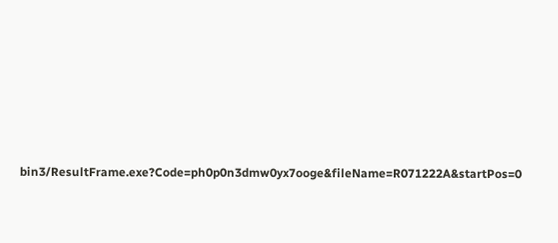bin3/ResultFrame.exe?Code=ph0p0n3dmw0yx7ooge&fileName=R071222A&startPos=0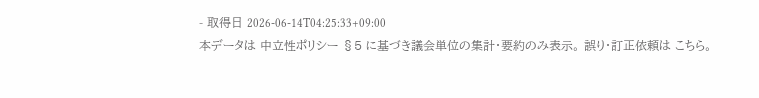- 取得日 2026-06-14T04:25:33+09:00
本データは 中立性ポリシー §5 に基づき議会単位の集計・要約のみ表示。 誤り・訂正依頼は こちら。